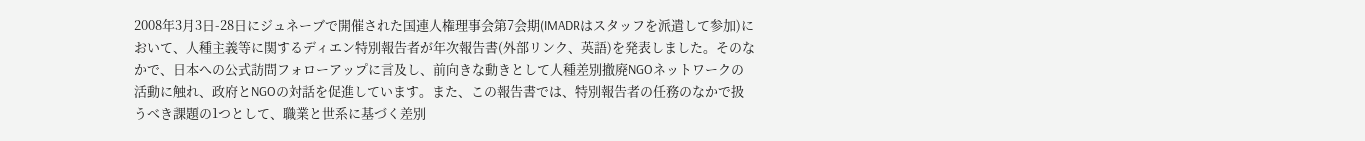2008年3月3日-28日にジュネーブで開催された国連人権理事会第7会期(IMADRはスタッフを派遣して参加)において、人種主義等に関するディエン特別報告者が年次報告書(外部リンク、英語)を発表しました。そのなかで、日本への公式訪問フォローアップに言及し、前向きな動きとして人種差別撤廃NGOネットワークの活動に触れ、政府とNGOの対話を促進しています。また、この報告書では、特別報告者の任務のなかで扱うべき課題の1つとして、職業と世系に基づく差別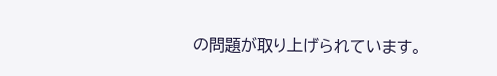の問題が取り上げられています。